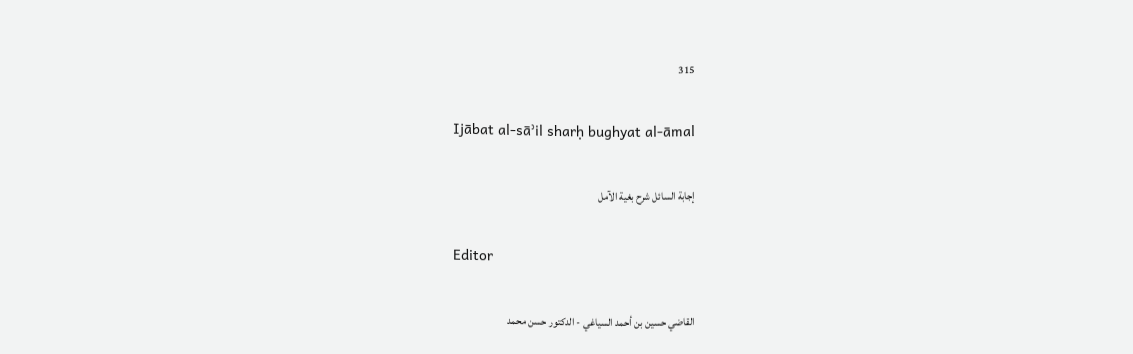315

Ijābat al-sāʾil sharḥ bughyat al-āmal

إجابة السائل شرح بغية الآمل

Editor

القاضي حسين بن أحمد السياغي - الدكتور حسن محمد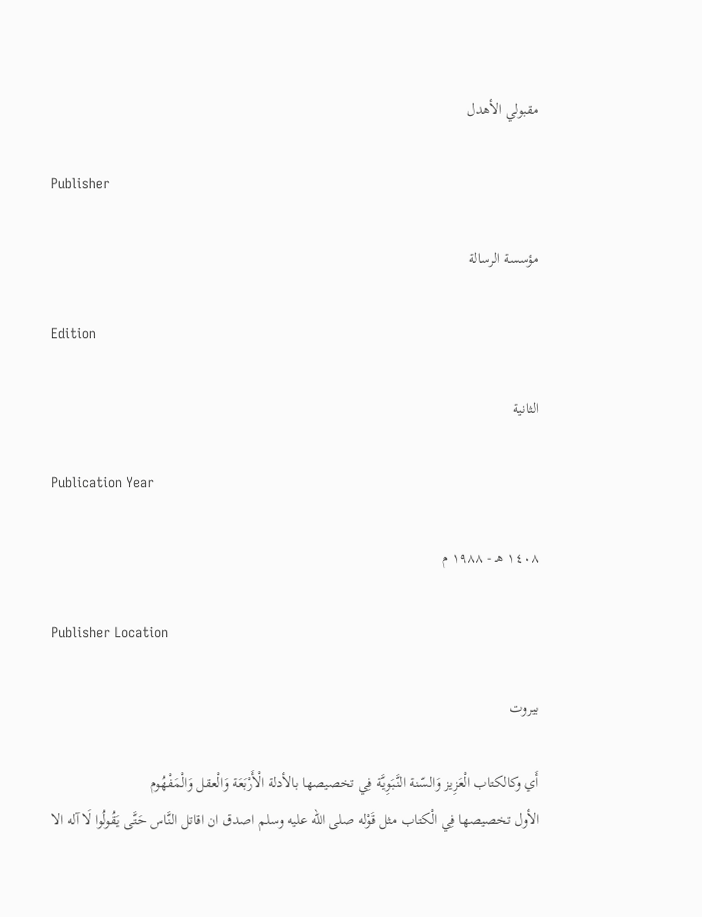مقبولي الأهدل

Publisher

مؤسسة الرسالة

Edition

الثانية

Publication Year

١٤٠٨ هـ - ١٩٨٨ م

Publisher Location

بيروت

أَي وكالكتاب الْعَزِيز وَالسّنة النَّبَوِيَّة فِي تخصيصها بالأدلة الْأَرْبَعَة وَالْعقل وَالْمَفْهُوم
الأول تخصيصها فِي الْكتاب مثل قَوْله صلى الله عليه وسلم اصدق ان اقاتل النَّاس حَتَّى يَقُولُوا لَا آله الا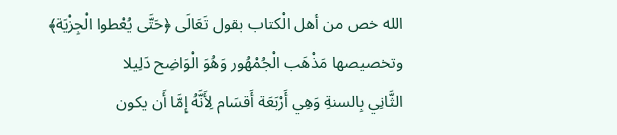الله خص من أهل الْكتاب بقول تَعَالَى ﴿حَتَّى يُعْطوا الْجِزْيَة﴾ وتخصيصها مَذْهَب الْجُمْهُور وَهُوَ الْوَاضِح دَلِيلا
الثَّانِي بِالسنةِ وَهِي أَرْبَعَة أَقسَام لِأَنَّهُ إِمَّا أَن يكون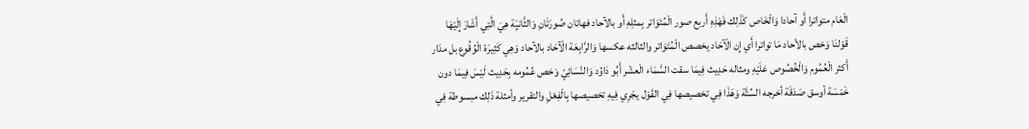الْعَام متواترا أَو آحادا وَالْخَاص كَذَلِك فَهَذِهِ أَربع صور الْمُتَوَاتر بِمثلِهِ أَو بالآحاد فهاتان صُورَتَانِ وَالثَّانيَِة هِيَ الَّتِي أَشَارَ إِلَيْهَا قَوْلنَا وَخص بالأحاد مَا تواترا أَي إِن الْآحَاد يخصص الْمُتَوَاتر والثالثه عكسها وَالرَّابِعَة الْآحَاد بالآحاد وَهِي كَثِيرَة الْوُقُوع بل مدَار أَكثر الْعُمُوم وَالْخُصُوص عَلَيْهِ ومثاله حَدِيث فِيمَا سقت السَّمَاء الْعشْر أَبُو دَاوُد وَالنَّسَائِيّ وَخص عُمُومه بِحَدِيث لَيْسَ فِيمَا دون خَمْسَة أوسق صَدَقَة أخرجه السِّتَّة وَهَذَا فِي تخصيصها فِي القَوْل يجْرِي فِيهِ تخصيصها بِالْفِعْلِ والتقرير وأمثلة ذَلِك مبسوطة فِي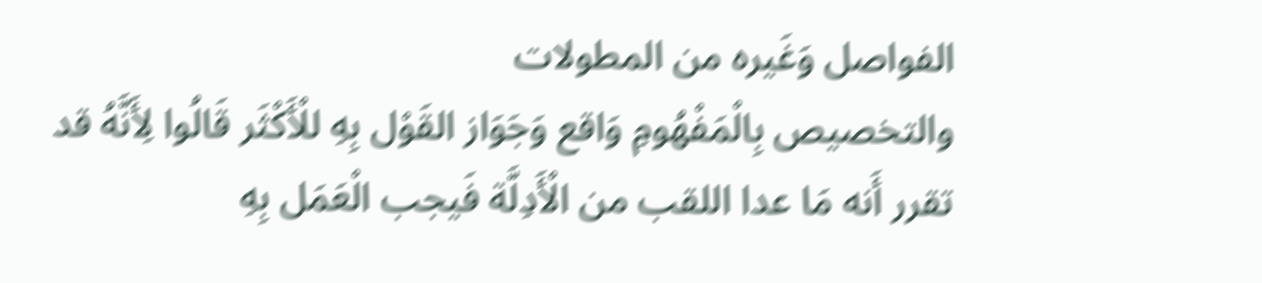الفواصل وَغَيره من المطولات
والتخصيص بِالْمَفْهُومِ وَاقع وَجَوَاز القَوْل بِهِ للْأَكْثَر قَالُوا لِأَنَّهُ قد تقرر أَنه مَا عدا اللقب من الْأَدِلَّة فَيجب الْعَمَل بِهِ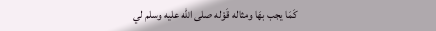كَمَا يجب بهَا ومثاله قَوْله صلى الله عليه وسلم لي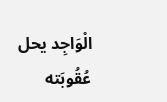الْوَاجِد يحل عُقُوبَته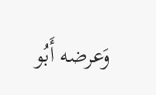وَعرضه أَبُو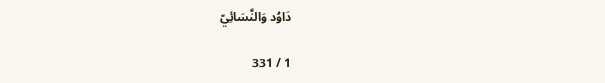دَاوُد وَالنَّسَائِيّ

1 / 331